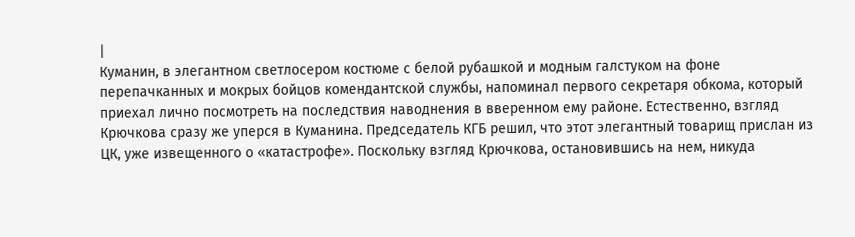|
Куманин, в элегантном светлосером костюме с белой рубашкой и модным галстуком на фоне перепачканных и мокрых бойцов комендантской службы, напоминал первого секретаря обкома, который приехал лично посмотреть на последствия наводнения в вверенном ему районе. Естественно, взгляд Крючкова сразу же уперся в Куманина. Председатель КГБ решил, что этот элегантный товарищ прислан из ЦК, уже извещенного о «катастрофе». Поскольку взгляд Крючкова, остановившись на нем, никуда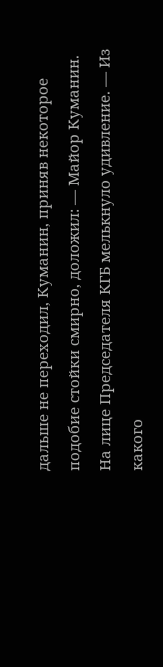дальше не переходил, Куманин, приняв некоторое подобие стойки смирно, доложил: — Майор Куманин. На лице Председателя КГБ мелькнуло удивление. — Из какого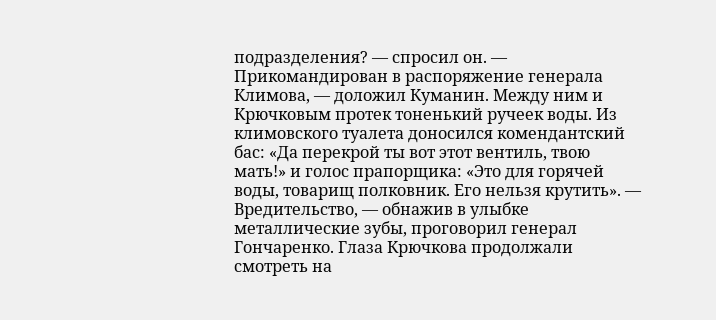подразделения? — спросил он. — Прикомандирован в распоряжение генерала Климова, — доложил Куманин. Между ним и Крючковым протек тоненький ручеек воды. Из климовского туалета доносился комендантский бас: «Да перекрой ты вот этот вентиль, твою мать!» и голос прапорщика: «Это для горячей воды, товарищ полковник. Его нельзя крутить». — Вредительство, — обнажив в улыбке металлические зубы, проговорил генерал Гончаренко. Глаза Крючкова продолжали смотреть на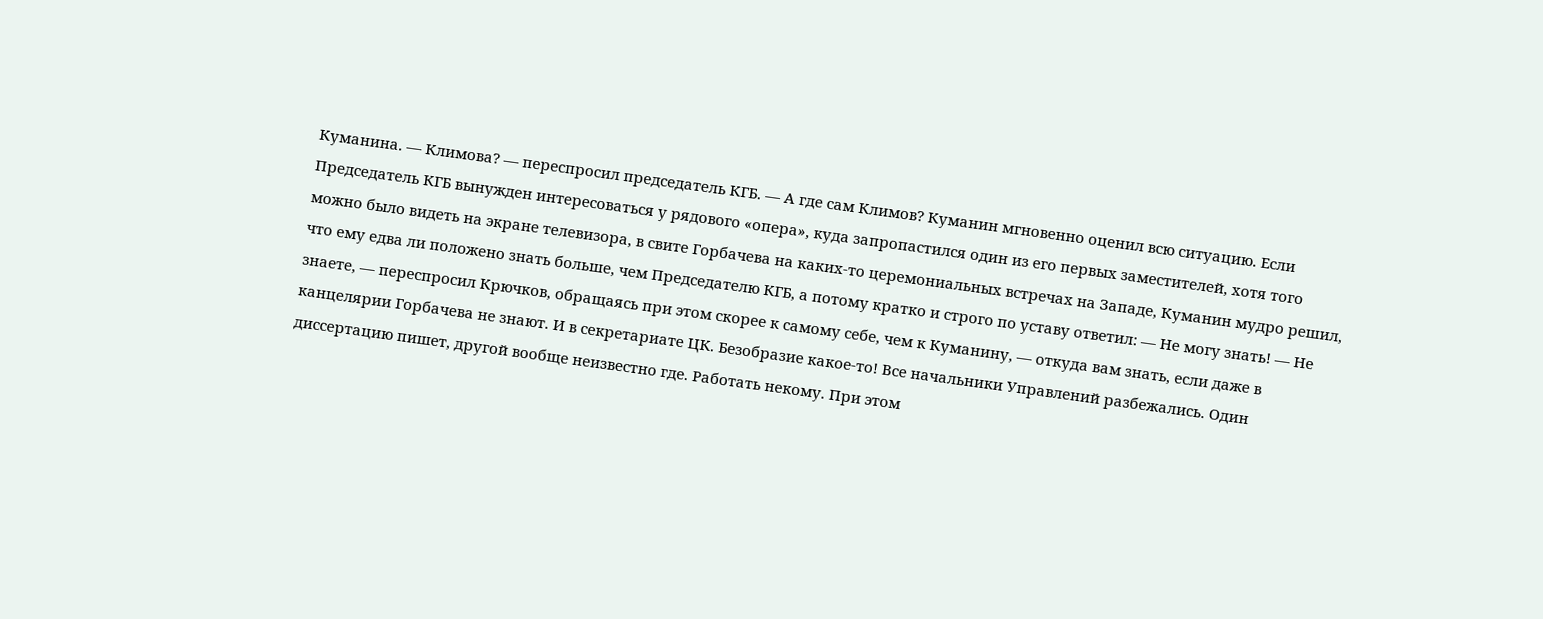Куманина. — Климова? — переспросил председатель КГБ. — А где сам Климов? Куманин мгновенно оценил всю ситуацию. Если Председатель КГБ вынужден интересоваться у рядового «опера», куда запропастился один из его первых заместителей, хотя того можно было видеть на экране телевизора, в свите Горбачева на каких-то церемониальных встречах на Западе, Куманин мудро решил, что ему едва ли положено знать больше, чем Председателю КГБ, а потому кратко и строго по уставу ответил: — Не могу знать! — Не знаете, — переспросил Крючков, обращаясь при этом скорее к самому себе, чем к Куманину, — откуда вам знать, если даже в канцелярии Горбачева не знают. И в секретариате ЦК. Безобразие какое-то! Все начальники Управлений разбежались. Один диссертацию пишет, другой вообще неизвестно где. Работать некому. При этом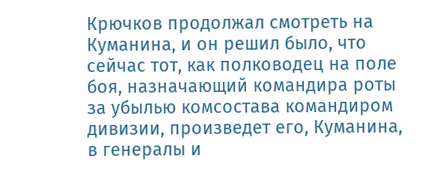Крючков продолжал смотреть на Куманина, и он решил было, что сейчас тот, как полководец на поле боя, назначающий командира роты за убылью комсостава командиром дивизии, произведет его, Куманина, в генералы и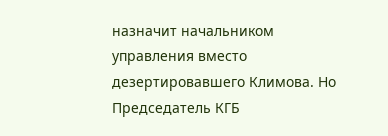назначит начальником управления вместо дезертировавшего Климова. Но Председатель КГБ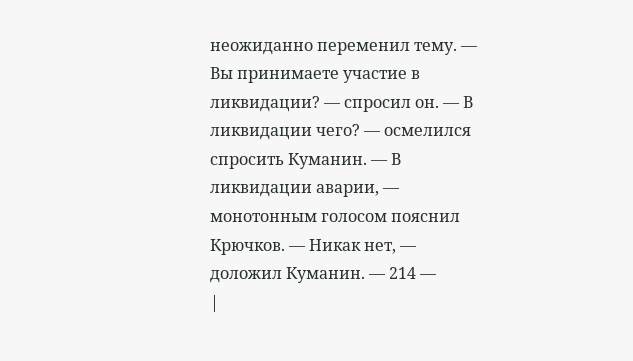неожиданно переменил тему. — Вы принимаете участие в ликвидации? — спросил он. — В ликвидации чего? — осмелился спросить Куманин. — В ликвидации аварии, — монотонным голосом пояснил Крючков. — Никак нет, — доложил Куманин. — 214 —
|